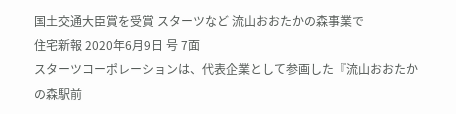国土交通大臣賞を受賞 スターツなど 流山おおたかの森事業で
住宅新報 2020年6月9日 号 7面
スターツコーポレーションは、代表企業として参画した『流山おおたかの森駅前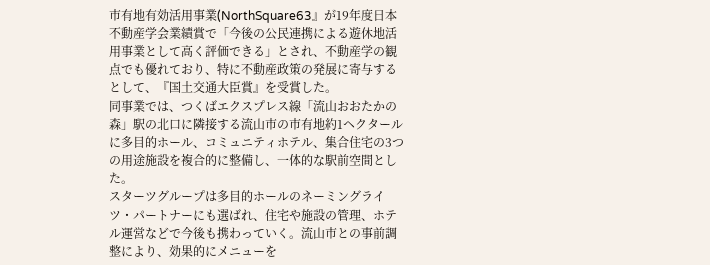市有地有効活用事業(NorthSquare63』が19年度日本不動産学会業績賞で「今後の公民連携による遊休地活用事業として高く評価できる」とされ、不動産学の観点でも優れており、特に不動産政策の発展に寄与するとして、『国土交通大臣賞』を受賞した。
同事業では、つくばエクスプレス線「流山おおたかの森」駅の北口に隣接する流山市の市有地約1ヘクタールに多目的ホール、コミュニティホテル、集合住宅の3つの用途施設を複合的に整備し、一体的な駅前空間とした。
スターツグループは多目的ホールのネーミングライツ・パートナーにも選ばれ、住宅や施設の管理、ホテル運営などで今後も携わっていく。流山市との事前調整により、効果的にメニューを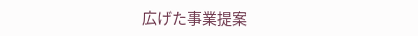広げた事業提案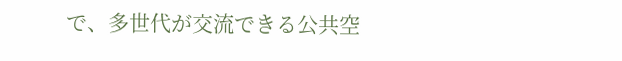で、多世代が交流できる公共空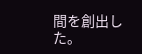間を創出した。